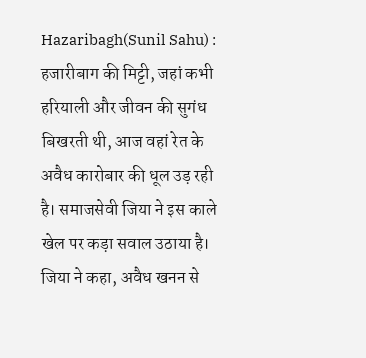Hazaribagh(Sunil Sahu) : हजारीबाग की मिट्टी, जहां कभी हरियाली और जीवन की सुगंध बिखरती थी, आज वहां रेत के अवैध कारोबार की धूल उड़ रही है। समाजसेवी जिया ने इस काले खेल पर कड़ा सवाल उठाया है। जिया ने कहा, अवैध खनन से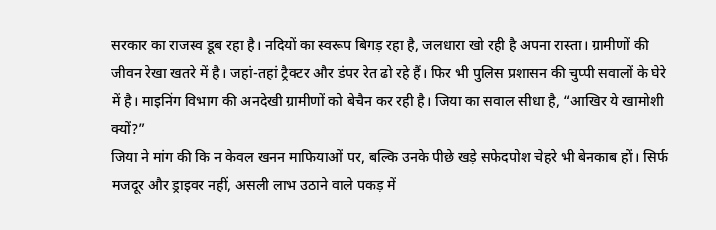सरकार का राजस्व डूब रहा है। नदियों का स्वरूप बिगड़ रहा है, जलधारा खो रही है अपना रास्ता। ग्रामीणों की जीवन रेखा खतरे में है। जहां-तहां ट्रैक्टर और डंपर रेत ढो रहे हैं। फिर भी पुलिस प्रशासन की चुप्पी सवालों के घेरे में है। माइनिंग विभाग की अनदेखी ग्रामीणों को बेचैन कर रही है। जिया का सवाल सीधा है, “आखिर ये खामोशी क्यों?”
जिया ने मांग की कि न केवल खनन माफियाओं पर, बल्कि उनके पीछे खड़े सफेदपोश चेहरे भी बेनकाब हों। सिर्फ मजदूर और ड्राइवर नहीं, असली लाभ उठाने वाले पकड़ में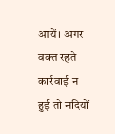आयें। अगर वक्त रहते कार्रवाई न हुई तो नदियों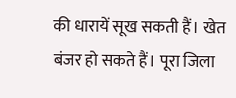की धारायें सूख सकती हैं। खेत बंजर हो सकते हैं। पूरा जिला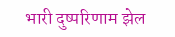भारी दुष्परिणाम झेल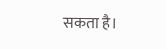सकता है।